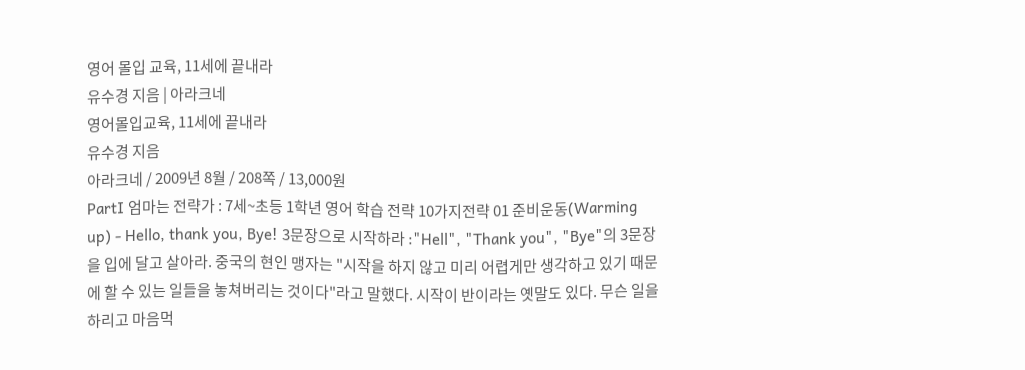영어 몰입 교육, 11세에 끝내라
유수경 지음 | 아라크네
영어몰입교육, 11세에 끝내라
유수경 지음
아라크네 / 2009년 8월 / 208쪽 / 13,000원
PartⅠ 엄마는 전략가 : 7세~초등 1학년 영어 학습 전략 10가지전략 01 준비운동(Warming up) - Hello, thank you, Bye! 3문장으로 시작하라 :"Hell", "Thank you", "Bye"의 3문장을 입에 달고 살아라. 중국의 현인 맹자는 "시작을 하지 않고 미리 어렵게만 생각하고 있기 때문에 할 수 있는 일들을 놓쳐버리는 것이다"라고 말했다. 시작이 반이라는 옛말도 있다. 무슨 일을 하리고 마음먹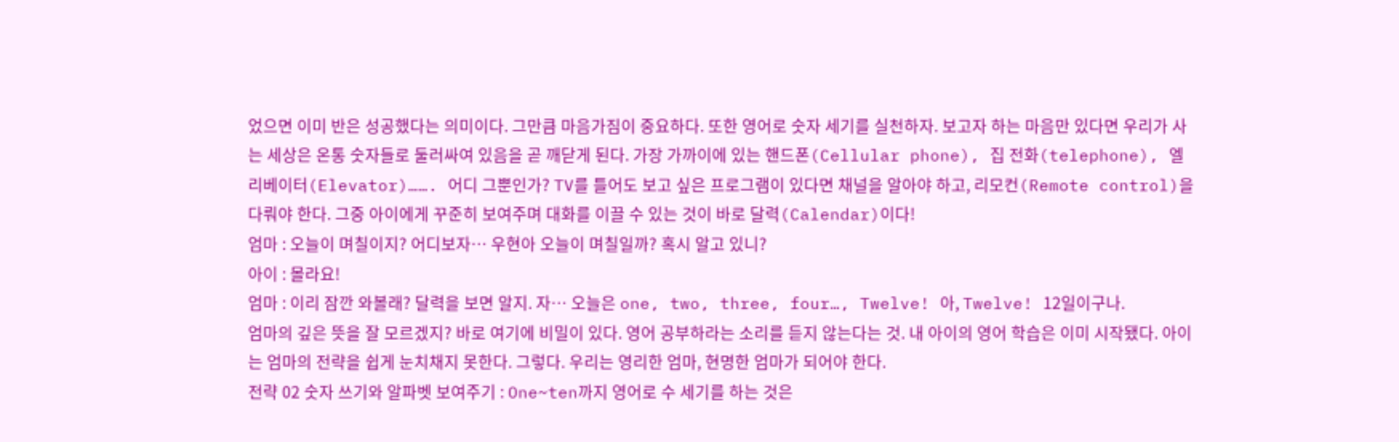었으면 이미 반은 성공했다는 의미이다. 그만큼 마음가짐이 중요하다. 또한 영어로 숫자 세기를 실천하자. 보고자 하는 마음만 있다면 우리가 사는 세상은 온통 숫자들로 둘러싸여 있음을 곧 깨닫게 된다. 가장 가까이에 있는 핸드폰(Cellular phone), 집 전화(telephone), 엘리베이터(Elevator)……. 어디 그뿐인가? TV를 틀어도 보고 싶은 프로그램이 있다면 채널을 알아야 하고, 리모컨(Remote control)을 다뤄야 한다. 그중 아이에게 꾸준히 보여주며 대화를 이끌 수 있는 것이 바로 달력(Calendar)이다!
엄마 : 오늘이 며칠이지? 어디보자… 우현아 오늘이 며칠일까? 혹시 알고 있니?
아이 : 몰라요!
엄마 : 이리 잠깐 와볼래? 달력을 보면 알지. 자… 오늘은 one, two, three, four…, Twelve! 아, Twelve! 12일이구나.
엄마의 깊은 뜻을 잘 모르겠지? 바로 여기에 비밀이 있다. 영어 공부하라는 소리를 듣지 않는다는 것. 내 아이의 영어 학습은 이미 시작됐다. 아이는 엄마의 전략을 쉽게 눈치채지 못한다. 그렇다. 우리는 영리한 엄마, 현명한 엄마가 되어야 한다.
전략 02 숫자 쓰기와 알파벳 보여주기 : One~ten까지 영어로 수 세기를 하는 것은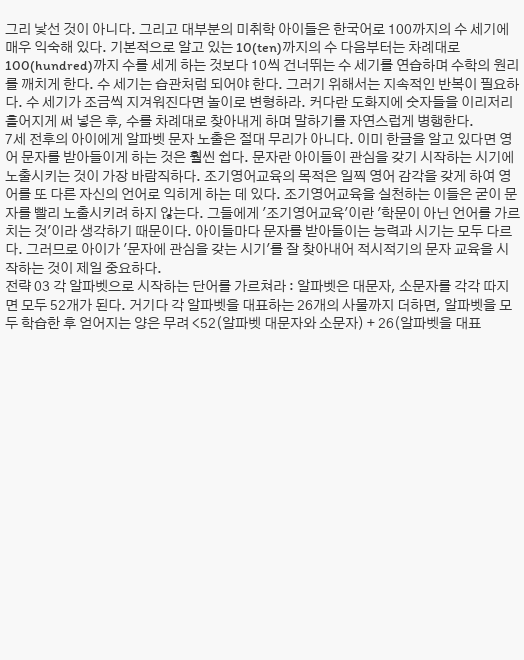그리 낯선 것이 아니다. 그리고 대부분의 미취학 아이들은 한국어로 100까지의 수 세기에 매우 익숙해 있다. 기본적으로 알고 있는 10(ten)까지의 수 다음부터는 차례대로 100(hundred)까지 수를 세게 하는 것보다 10씩 건너뛰는 수 세기를 연습하며 수학의 원리를 깨치게 한다. 수 세기는 습관처럼 되어야 한다. 그러기 위해서는 지속적인 반복이 필요하다. 수 세기가 조금씩 지겨워진다면 놀이로 변형하라. 커다란 도화지에 숫자들을 이리저리 흩어지게 써 넣은 후, 수를 차례대로 찾아내게 하며 말하기를 자연스럽게 병행한다.
7세 전후의 아이에게 알파벳 문자 노출은 절대 무리가 아니다. 이미 한글을 알고 있다면 영어 문자를 받아들이게 하는 것은 훨씬 쉽다. 문자란 아이들이 관심을 갖기 시작하는 시기에 노출시키는 것이 가장 바람직하다. 조기영어교육의 목적은 일찍 영어 감각을 갖게 하여 영어를 또 다른 자신의 언어로 익히게 하는 데 있다. 조기영어교육을 실천하는 이들은 굳이 문자를 빨리 노출시키려 하지 않는다. 그들에게 '조기영어교육'이란 '학문이 아닌 언어를 가르치는 것'이라 생각하기 때문이다. 아이들마다 문자를 받아들이는 능력과 시기는 모두 다르다. 그러므로 아이가 '문자에 관심을 갖는 시기'를 잘 찾아내어 적시적기의 문자 교육을 시작하는 것이 제일 중요하다.
전략 03 각 알파벳으로 시작하는 단어를 가르쳐라 : 알파벳은 대문자, 소문자를 각각 따지면 모두 52개가 된다. 거기다 각 알파벳을 대표하는 26개의 사물까지 더하면, 알파벳을 모두 학습한 후 얻어지는 양은 무려 <52(알파벳 대문자와 소문자) + 26(알파벳을 대표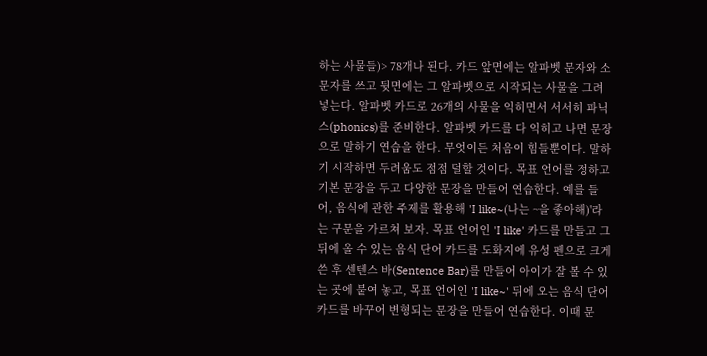하는 사물들)> 78개나 된다. 카드 앞면에는 알파벳 문자와 소문자를 쓰고 뒷면에는 그 알파벳으로 시작되는 사물을 그려 넣는다. 알파벳 카드로 26개의 사물을 익히면서 서서히 파닉스(phonics)를 준비한다. 알파벳 카드를 다 익히고 나면 문장으로 말하기 연습을 한다. 무엇이든 처음이 힘들뿐이다. 말하기 시작하면 두려움도 점점 덜할 것이다. 목표 언어를 정하고 기본 문장을 두고 다양한 문장을 만들어 연습한다. 예를 들어, 음식에 관한 주제를 활용해 'I like~(나는 ~을 좋아해)'라는 구문을 가르쳐 보자. 목표 언어인 'I like' 카드를 만들고 그 뒤에 올 수 있는 음식 단어 카드를 도화지에 유성 펜으로 크게 쓴 후 센텐스 바(Sentence Bar)를 만들어 아이가 잘 볼 수 있는 곳에 붙여 놓고, 목표 언어인 'I like~' 뒤에 오는 음식 단어 카드를 바꾸어 변형되는 문장을 만들어 연습한다. 이때 문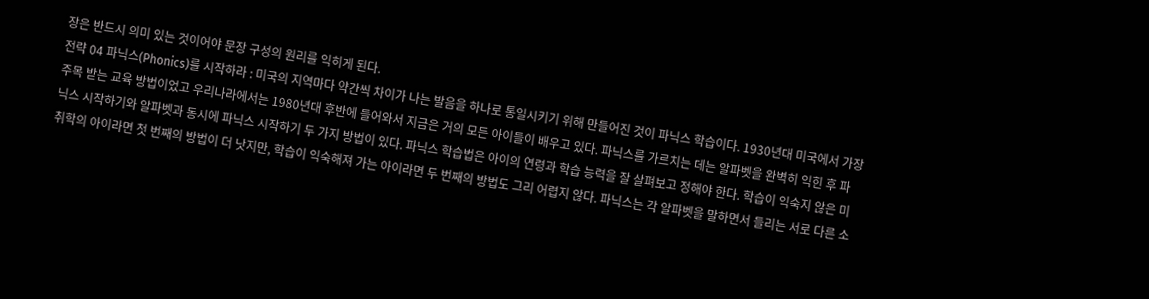장은 반드시 의미 있는 것이어야 문장 구성의 원리를 익히게 된다.
전략 04 파닉스(Phonics)를 시작하라 : 미국의 지역마다 약간씩 차이가 나는 발음을 하나로 통일시키기 위해 만들어진 것이 파닉스 학습이다. 1930년대 미국에서 가장 주목 받는 교육 방법이었고 우리나라에서는 1980년대 후반에 들어와서 지금은 거의 모든 아이들이 배우고 있다. 파닉스를 가르치는 데는 알파벳을 완벽히 익힌 후 파닉스 시작하기와 알파벳과 동시에 파닉스 시작하기 두 가지 방법이 있다. 파닉스 학습법은 아이의 연령과 학습 능력을 잘 살펴보고 정해야 한다. 학습이 익숙지 않은 미취학의 아이라면 첫 번째의 방법이 더 낫지만, 학습이 익숙해져 가는 아이라면 두 번째의 방법도 그리 어렵지 않다. 파닉스는 각 알파벳을 말하면서 들리는 서로 다른 소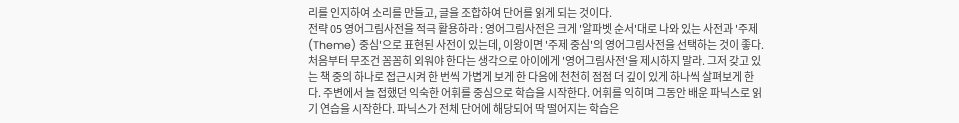리를 인지하여 소리를 만들고, 글을 조합하여 단어를 읽게 되는 것이다.
전략 05 영어그림사전을 적극 활용하라 : 영어그림사전은 크게 '알파벳 순서'대로 나와 있는 사전과 '주제(Theme) 중심'으로 표현된 사전이 있는데, 이왕이면 '주제 중심'의 영어그림사전을 선택하는 것이 좋다. 처음부터 무조건 꼼꼼히 외워야 한다는 생각으로 아이에게 '영어그림사전'을 제시하지 말라. 그저 갖고 있는 책 중의 하나로 접근시켜 한 번씩 가볍게 보게 한 다음에 천천히 점점 더 깊이 있게 하나씩 살펴보게 한다. 주변에서 늘 접했던 익숙한 어휘를 중심으로 학습을 시작한다. 어휘를 익히며 그동안 배운 파닉스로 읽기 연습을 시작한다. 파닉스가 전체 단어에 해당되어 딱 떨어지는 학습은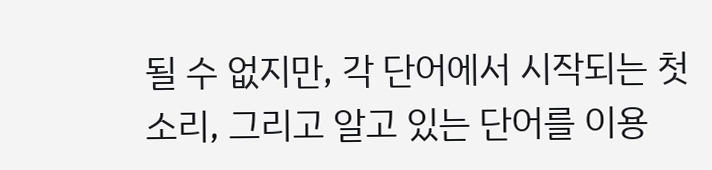될 수 없지만, 각 단어에서 시작되는 첫 소리, 그리고 알고 있는 단어를 이용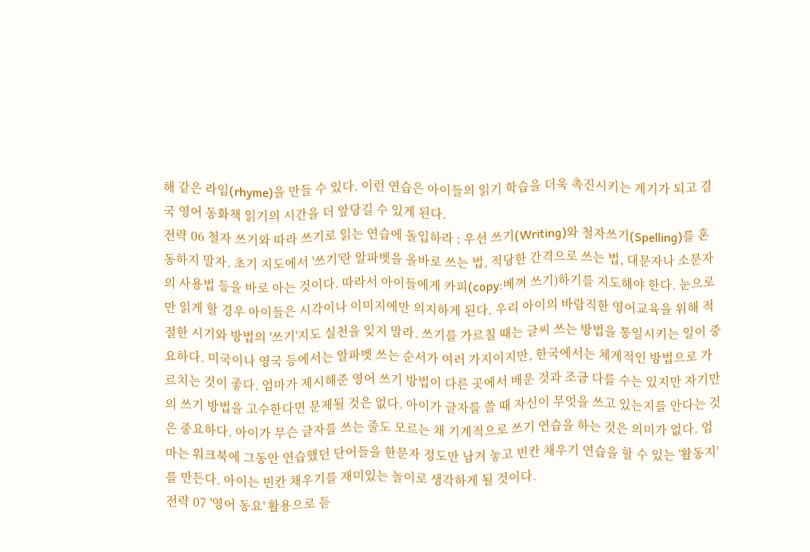해 같은 라임(rhyme)을 만들 수 있다. 이런 연습은 아이들의 읽기 학습을 더욱 촉진시키는 계기가 되고 결국 영어 동화책 읽기의 시간을 더 앞당길 수 있게 된다.
전략 06 철자 쓰기와 따라 쓰기로 읽는 연습에 돌입하라 : 우선 쓰기(Writing)와 철자쓰기(Spelling)를 혼동하지 말자. 초기 지도에서 '쓰기'란 알파벳을 올바로 쓰는 법, 적당한 간격으로 쓰는 법, 대문자나 소문자의 사용법 등을 바로 아는 것이다. 따라서 아이들에게 카피(copy:베껴 쓰기)하기를 지도해야 한다. 눈으로만 읽게 할 경우 아이들은 시각이나 이미지에만 의지하게 된다. 우리 아이의 바람직한 영어교육을 위해 적절한 시기와 방법의 '쓰기'지도 실천을 잊지 말라. 쓰기를 가르칠 때는 글씨 쓰는 방법을 통일시키는 일이 중요하다. 미국이나 영국 등에서는 알파벳 쓰는 순서가 여러 가지이지만, 한국에서는 체계적인 방법으로 가르치는 것이 좋다. 엄마가 제시해준 영어 쓰기 방법이 다른 곳에서 배운 것과 조금 다를 수는 있지만 자기만의 쓰기 방법을 고수한다면 문제될 것은 없다. 아이가 글자를 쓸 때 자신이 무엇을 쓰고 있는지를 안다는 것은 중요하다. 아이가 무슨 글자를 쓰는 줄도 모르는 채 기계적으로 쓰기 연습을 하는 것은 의미가 없다. 엄마는 워크북에 그동안 연습했던 단어들을 한문자 정도만 남겨 놓고 빈칸 채우기 연습을 할 수 있는 '활동지'를 만든다. 아이는 빈칸 채우기를 재미있는 놀이로 생각하게 될 것이다.
전략 07 '영어 동요' 활용으로 듣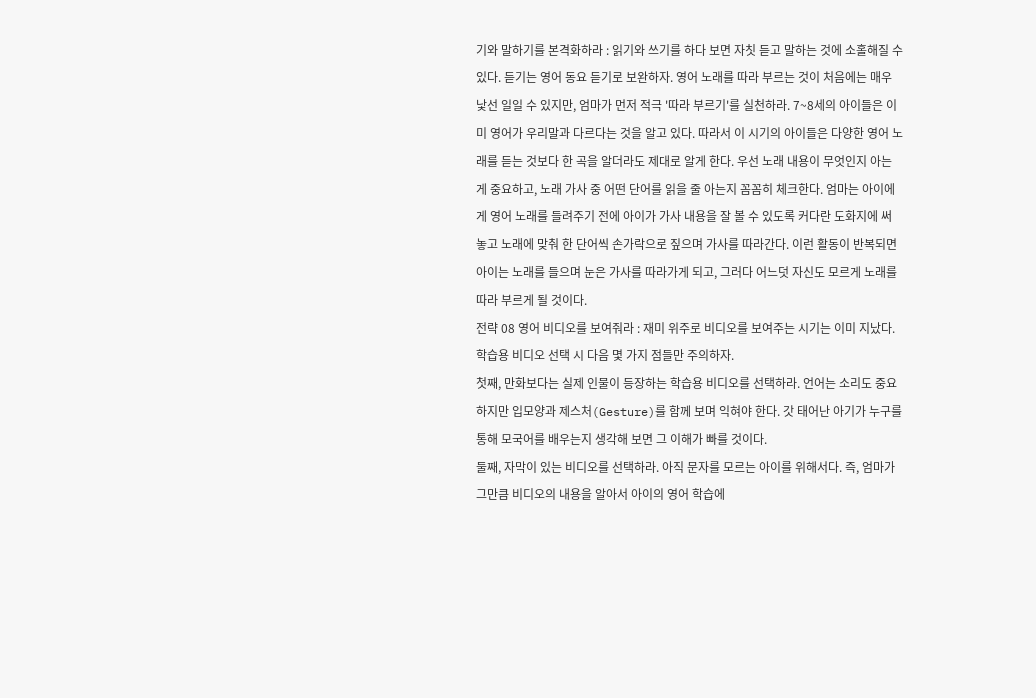기와 말하기를 본격화하라 : 읽기와 쓰기를 하다 보면 자칫 듣고 말하는 것에 소홀해질 수 있다. 듣기는 영어 동요 듣기로 보완하자. 영어 노래를 따라 부르는 것이 처음에는 매우 낯선 일일 수 있지만, 엄마가 먼저 적극 '따라 부르기'를 실천하라. 7~8세의 아이들은 이미 영어가 우리말과 다르다는 것을 알고 있다. 따라서 이 시기의 아이들은 다양한 영어 노래를 듣는 것보다 한 곡을 알더라도 제대로 알게 한다. 우선 노래 내용이 무엇인지 아는 게 중요하고, 노래 가사 중 어떤 단어를 읽을 줄 아는지 꼼꼼히 체크한다. 엄마는 아이에게 영어 노래를 들려주기 전에 아이가 가사 내용을 잘 볼 수 있도록 커다란 도화지에 써 놓고 노래에 맞춰 한 단어씩 손가락으로 짚으며 가사를 따라간다. 이런 활동이 반복되면 아이는 노래를 들으며 눈은 가사를 따라가게 되고, 그러다 어느덧 자신도 모르게 노래를 따라 부르게 될 것이다.
전략 08 영어 비디오를 보여줘라 : 재미 위주로 비디오를 보여주는 시기는 이미 지났다. 학습용 비디오 선택 시 다음 몇 가지 점들만 주의하자.
첫째, 만화보다는 실제 인물이 등장하는 학습용 비디오를 선택하라. 언어는 소리도 중요하지만 입모양과 제스처(Gesture)를 함께 보며 익혀야 한다. 갓 태어난 아기가 누구를 통해 모국어를 배우는지 생각해 보면 그 이해가 빠를 것이다.
둘째, 자막이 있는 비디오를 선택하라. 아직 문자를 모르는 아이를 위해서다. 즉, 엄마가 그만큼 비디오의 내용을 알아서 아이의 영어 학습에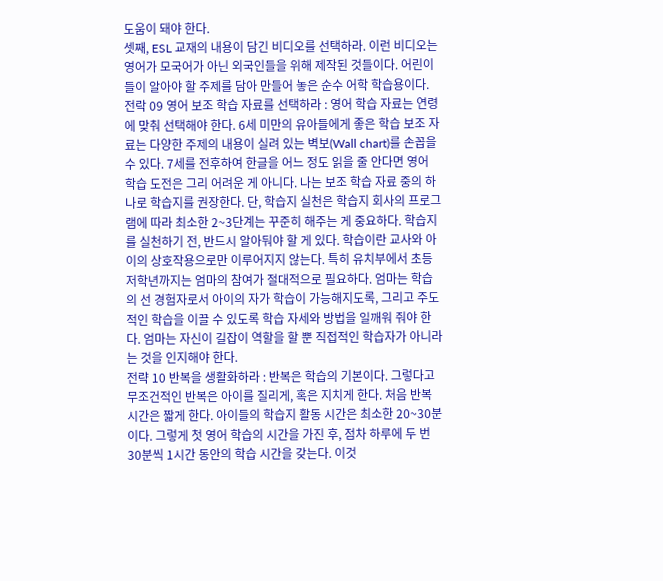도움이 돼야 한다.
셋째, ESL 교재의 내용이 담긴 비디오를 선택하라. 이런 비디오는 영어가 모국어가 아닌 외국인들을 위해 제작된 것들이다. 어린이들이 알아야 할 주제를 담아 만들어 놓은 순수 어학 학습용이다.
전락 09 영어 보조 학습 자료를 선택하라 : 영어 학습 자료는 연령에 맞춰 선택해야 한다. 6세 미만의 유아들에게 좋은 학습 보조 자료는 다양한 주제의 내용이 실려 있는 벽보(Wall chart)를 손꼽을 수 있다. 7세를 전후하여 한글을 어느 정도 읽을 줄 안다면 영어 학습 도전은 그리 어려운 게 아니다. 나는 보조 학습 자료 중의 하나로 학습지를 권장한다. 단, 학습지 실천은 학습지 회사의 프로그램에 따라 최소한 2~3단계는 꾸준히 해주는 게 중요하다. 학습지를 실천하기 전, 반드시 알아둬야 할 게 있다. 학습이란 교사와 아이의 상호작용으로만 이루어지지 않는다. 특히 유치부에서 초등 저학년까지는 엄마의 참여가 절대적으로 필요하다. 엄마는 학습의 선 경험자로서 아이의 자가 학습이 가능해지도록, 그리고 주도적인 학습을 이끌 수 있도록 학습 자세와 방법을 일깨워 줘야 한다. 엄마는 자신이 길잡이 역할을 할 뿐 직접적인 학습자가 아니라는 것을 인지해야 한다.
전략 10 반복을 생활화하라 : 반복은 학습의 기본이다. 그렇다고 무조건적인 반복은 아이를 질리게, 혹은 지치게 한다. 처음 반복 시간은 짧게 한다. 아이들의 학습지 활동 시간은 최소한 20~30분이다. 그렇게 첫 영어 학습의 시간을 가진 후, 점차 하루에 두 번 30분씩 1시간 동안의 학습 시간을 갖는다. 이것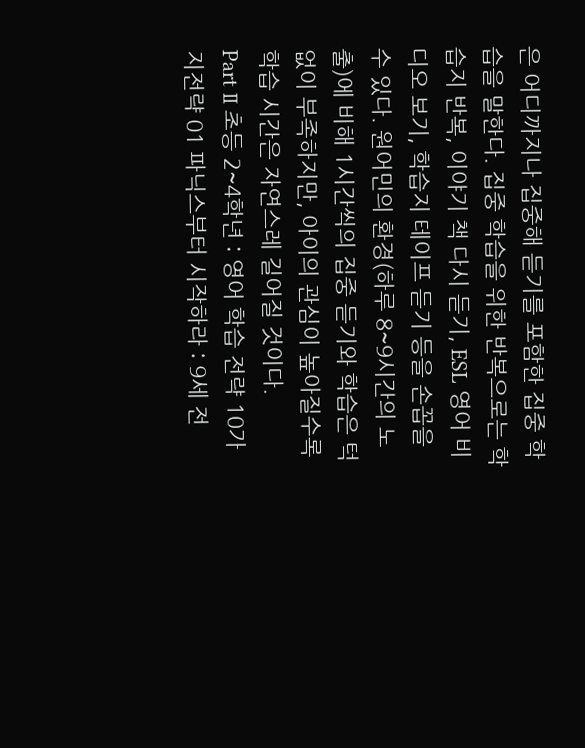은 어디까지나 집중해 듣기를 포함한 집중 학습을 말한다. 집중 학습을 위한 반복으로는 학습지 반복, 이야기 책 다시 듣기, ESL 영어 비디오 보기, 학습지 테이프 듣기 등을 손꼽을 수 있다. 원어민의 환경(하루 8~9시간의 노출)에 비해 1시간씩의 집중 듣기와 학습은 턱없이 부족하지만, 아이의 관심이 높아질수록 학습 시간은 자연스레 길어질 것이다.
Part Ⅱ 초등 2~4학년 : 영어 학습 전략 10가지전략 01 파닉스부터 시작하라 : 9세 전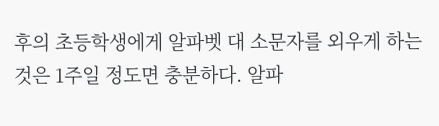후의 초등학생에게 알파벳 대 소문자를 외우게 하는 것은 1주일 정도면 충분하다. 알파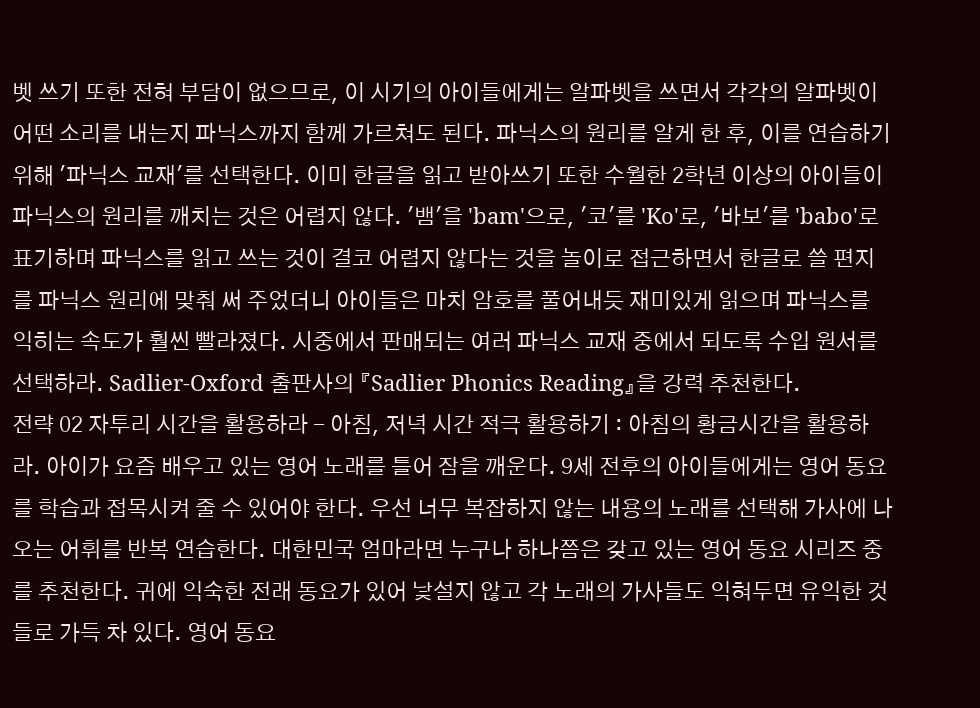벳 쓰기 또한 전혀 부담이 없으므로, 이 시기의 아이들에게는 알파벳을 쓰면서 각각의 알파벳이 어떤 소리를 내는지 파닉스까지 함께 가르쳐도 된다. 파닉스의 원리를 알게 한 후, 이를 연습하기 위해 '파닉스 교재'를 선택한다. 이미 한글을 읽고 받아쓰기 또한 수월한 2학년 이상의 아이들이 파닉스의 원리를 깨치는 것은 어렵지 않다. '뱀'을 'bam'으로, '코'를 'Ko'로, '바보'를 'babo'로 표기하며 파닉스를 읽고 쓰는 것이 결코 어렵지 않다는 것을 놀이로 접근하면서 한글로 쓸 편지를 파닉스 원리에 맞춰 써 주었더니 아이들은 마치 암호를 풀어내듯 재미있게 읽으며 파닉스를 익히는 속도가 훨씬 빨라졌다. 시중에서 판매되는 여러 파닉스 교재 중에서 되도록 수입 원서를 선택하라. Sadlier-Oxford 출판사의 『Sadlier Phonics Reading』을 강력 추천한다.
전략 02 자투리 시간을 활용하라 - 아침, 저녁 시간 적극 활용하기 : 아침의 황금시간을 활용하라. 아이가 요즘 배우고 있는 영어 노래를 틀어 잠을 깨운다. 9세 전후의 아이들에게는 영어 동요를 학습과 접목시켜 줄 수 있어야 한다. 우선 너무 복잡하지 않는 내용의 노래를 선택해 가사에 나오는 어휘를 반복 연습한다. 대한민국 엄마라면 누구나 하나쯤은 갖고 있는 영어 동요 시리즈 중
를 추천한다. 귀에 익숙한 전래 동요가 있어 낯설지 않고 각 노래의 가사들도 익혀두면 유익한 것들로 가득 차 있다. 영어 동요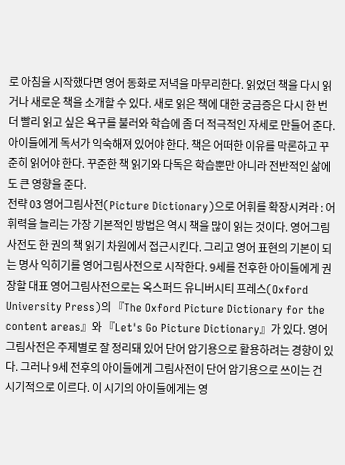로 아침을 시작했다면 영어 동화로 저녁을 마무리한다. 읽었던 책을 다시 읽거나 새로운 책을 소개할 수 있다. 새로 읽은 책에 대한 궁금증은 다시 한 번 더 빨리 읽고 싶은 욕구를 불러와 학습에 좀 더 적극적인 자세로 만들어 준다. 아이들에게 독서가 익숙해져 있어야 한다. 책은 어떠한 이유를 막론하고 꾸준히 읽어야 한다. 꾸준한 책 읽기와 다독은 학습뿐만 아니라 전반적인 삶에도 큰 영향을 준다.
전략 03 영어그림사전(Picture Dictionary)으로 어휘를 확장시켜라 : 어휘력을 늘리는 가장 기본적인 방법은 역시 책을 많이 읽는 것이다. 영어그림사전도 한 권의 책 읽기 차원에서 접근시킨다. 그리고 영어 표현의 기본이 되는 명사 익히기를 영어그림사전으로 시작한다. 9세를 전후한 아이들에게 권장할 대표 영어그림사전으로는 옥스퍼드 유니버시티 프레스(Oxford University Press)의 『The Oxford Picture Dictionary for the content areas』와 『Let's Go Picture Dictionary』가 있다. 영어그림사전은 주제별로 잘 정리돼 있어 단어 암기용으로 활용하려는 경향이 있다. 그러나 9세 전후의 아이들에게 그림사전이 단어 암기용으로 쓰이는 건 시기적으로 이르다. 이 시기의 아이들에게는 영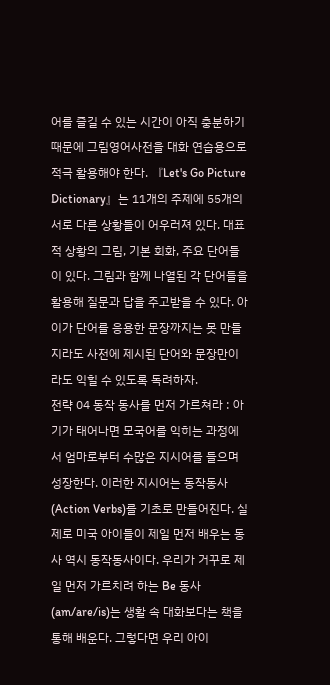어를 즐길 수 있는 시간이 아직 충분하기 때문에 그림영어사전을 대화 연습용으로 적극 활용해야 한다. 『Let's Go Picture Dictionary』는 11개의 주제에 55개의 서로 다른 상황들이 어우러져 있다. 대표적 상황의 그림, 기본 회화, 주요 단어들이 있다. 그림과 함께 나열된 각 단어들을 활용해 질문과 답을 주고받을 수 있다. 아이가 단어를 응용한 문장까지는 못 만들지라도 사전에 제시된 단어와 문장만이라도 익힐 수 있도록 독려하자.
전략 04 동작 동사를 먼저 가르쳐라 : 아기가 태어나면 모국어를 익히는 과정에서 엄마로부터 수많은 지시어를 들으며 성장한다. 이러한 지시어는 동작동사(Action Verbs)를 기초로 만들어진다. 실제로 미국 아이들이 제일 먼저 배우는 동사 역시 동작동사이다. 우리가 거꾸로 제일 먼저 가르치려 하는 Be 동사(am/are/is)는 생활 속 대화보다는 책을 통해 배운다. 그렇다면 우리 아이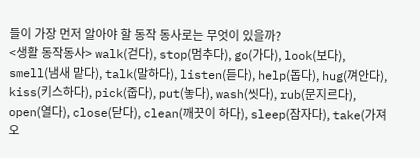들이 가장 먼저 알아야 할 동작 동사로는 무엇이 있을까?
<생활 동작동사> walk(걷다), stop(멈추다), go(가다), look(보다), smell(냄새 맡다), talk(말하다), listen(듣다), help(돕다), hug(껴안다), kiss(키스하다), pick(줍다), put(놓다), wash(씻다), rub(문지르다), open(열다), close(닫다), clean(깨끗이 하다), sleep(잠자다), take(가져오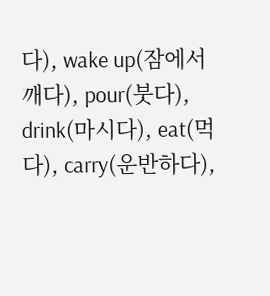다), wake up(잠에서 깨다), pour(붓다), drink(마시다), eat(먹다), carry(운반하다),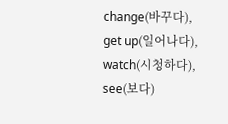change(바꾸다), get up(일어나다), watch(시청하다), see(보다)